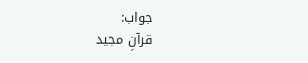جواب:
قرآنِ مجید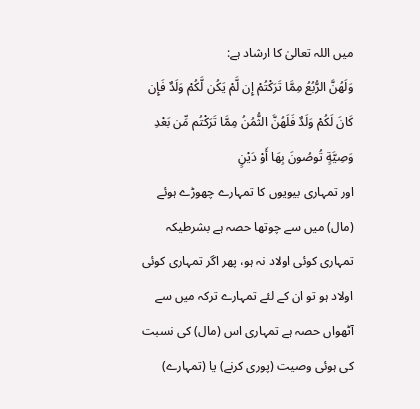میں اللہ تعالیٰ کا ارشاد ہے:
وَلَهُنَّ الرُّبُعُ مِمَّا تَرَكْتُمْ إِن لَّمْ يَكُن لَّكُمْ وَلَدٌ فَإِن كَانَ لَكُمْ وَلَدٌ فَلَهُنَّ الثُّمُنُ مِمَّا تَرَكْتُم مِّن بَعْدِ وَصِيَّةٍ تُوصُونَ بِهَا أَوْ دَيْنٍ
اور تمہاری بیویوں کا تمہارے چھوڑے ہوئے (مال) میں سے چوتھا حصہ ہے بشرطیکہ تمہاری کوئی اولاد نہ ہو، پھر اگر تمہاری کوئی اولاد ہو تو ان کے لئے تمہارے ترکہ میں سے آٹھواں حصہ ہے تمہاری اس (مال) کی نسبت کی ہوئی وصیت (پوری کرنے) یا (تمہارے)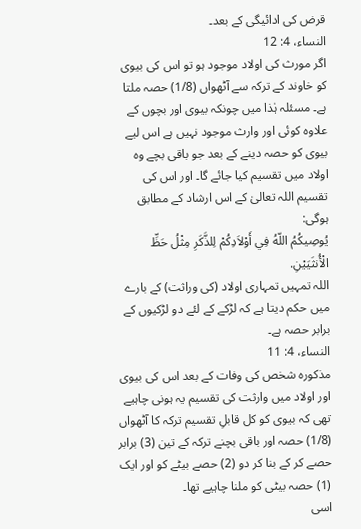قرض کی ادائیگی کے بعد۔
النساء، 4: 12
اگر مورث کی اولاد موجود ہو تو اس کی بیوی کو خاوند کے ترکہ سے آٹھواں (1/8) حصہ ملتا ہے۔ مسئلہ ہٰذا میں چونکہ بیوی اور بچوں کے علاوہ کوئی اور وارث موجود نہیں ہے اس لیے بیوی کو حصہ دینے کے بعد جو باقی بچے وہ اولاد میں تقسیم کیا جائے گا۔ اور اس کی تقسیم اللہ تعالیٰ کے اس ارشاد کے مطابق ہوگی:
يُوصِيكُمُ اللّهُ فِي أَوْلاَدِكُمْ لِلذَّكَرِ مِثْلُ حَظِّ الْأُنثَيَيْنِ.
اللہ تمہیں تمہاری اولاد (کی وراثت) کے بارے میں حکم دیتا ہے کہ لڑکے کے لئے دو لڑکیوں کے برابر حصہ ہے۔
النساء، 4: 11
مذکورہ شخص کی وفات کے بعد اس کی بیوی اور اولاد میں وارثت کی تقسیم یہ ہونی چاہیے تھی کہ بیوی کو کل قابلِ تقسیم ترکہ کا آٹھواں (1/8) حصہ اور باقی بچنے ترکہ کے تین (3) برابر حصے کر کے بنا کر دو (2) حصے بیٹے کو اور ایک (1) حصہ بیٹی کو ملنا چاہیے تھا۔
اسی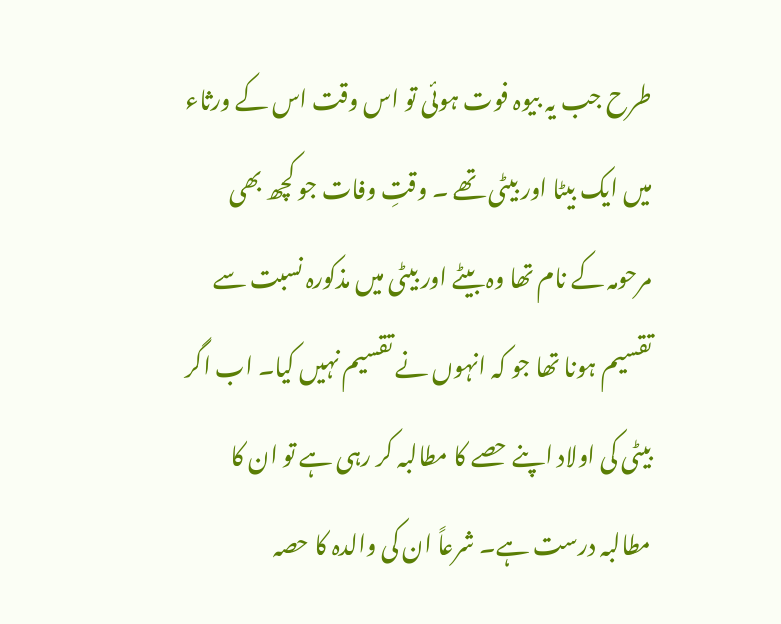طرح جب یہ بیوہ فوت ہوئی تو اس وقت اس کے ورثاء میں ایک بیٹا اور بیٹی تھے ۔ وقتِ وفات جو کچھ بھی مرحومہ کے نام تھا وہ بیٹے اور بیٹی میں مذکورہ نسبت سے تقسیم ہونا تھا جو کہ انہوں نے تقسیم نہیں کیا۔ اب اگر بیٹی کی اولاد اپنے حصے کا مطالبہ کر رہی ہے تو ان کا مطالبہ درست ہے۔ شرعاً ان کی والدہ کا حصہ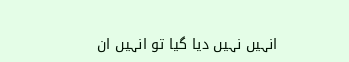انہیں نہیں دیا گیا تو انہیں ان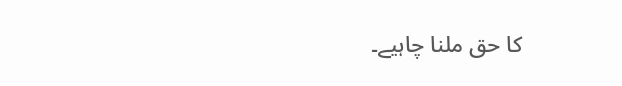کا حق ملنا چاہیے۔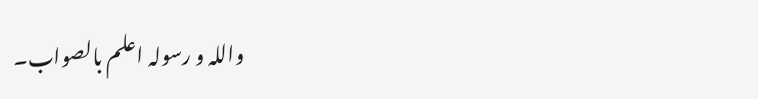واللہ و رسولہ اعلم بالصواب۔